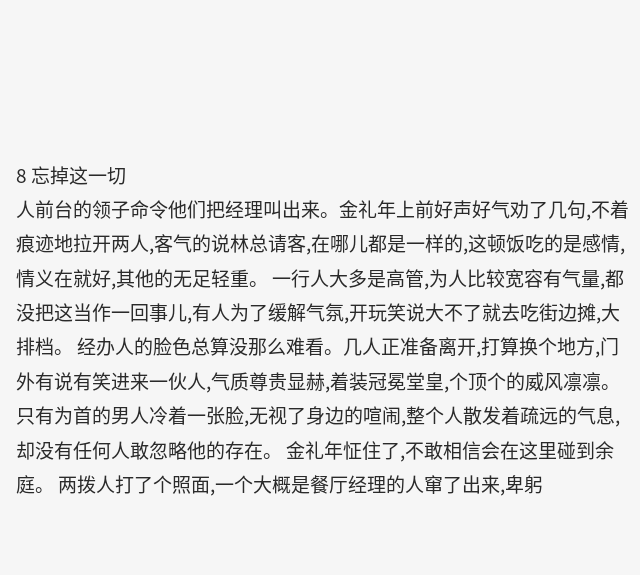8 忘掉这一切
人前台的领子命令他们把经理叫出来。金礼年上前好声好气劝了几句,不着痕迹地拉开两人,客气的说林总请客,在哪儿都是一样的,这顿饭吃的是感情,情义在就好,其他的无足轻重。 一行人大多是高管,为人比较宽容有气量,都没把这当作一回事儿,有人为了缓解气氛,开玩笑说大不了就去吃街边摊,大排档。 经办人的脸色总算没那么难看。几人正准备离开,打算换个地方,门外有说有笑进来一伙人,气质尊贵显赫,着装冠冕堂皇,个顶个的威风凛凛。 只有为首的男人冷着一张脸,无视了身边的喧闹,整个人散发着疏远的气息,却没有任何人敢忽略他的存在。 金礼年怔住了,不敢相信会在这里碰到余庭。 两拨人打了个照面,一个大概是餐厅经理的人窜了出来,卑躬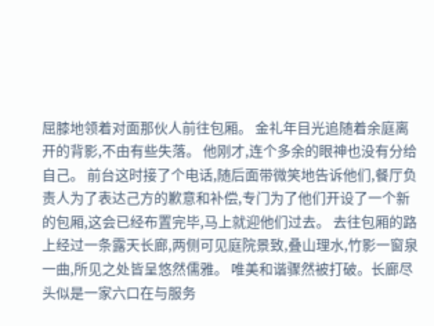屈膝地领着对面那伙人前往包厢。 金礼年目光追随着余庭离开的背影,不由有些失落。 他刚才,连个多余的眼神也没有分给自己。 前台这时接了个电话,随后面带微笑地告诉他们,餐厅负责人为了表达己方的歉意和补偿,专门为了他们开设了一个新的包厢,这会已经布置完毕,马上就迎他们过去。 去往包厢的路上经过一条露天长廊,两侧可见庭院景致,叠山理水,竹影一窗泉一曲,所见之处皆呈悠然儒雅。 唯美和谐骤然被打破。长廊尽头似是一家六口在与服务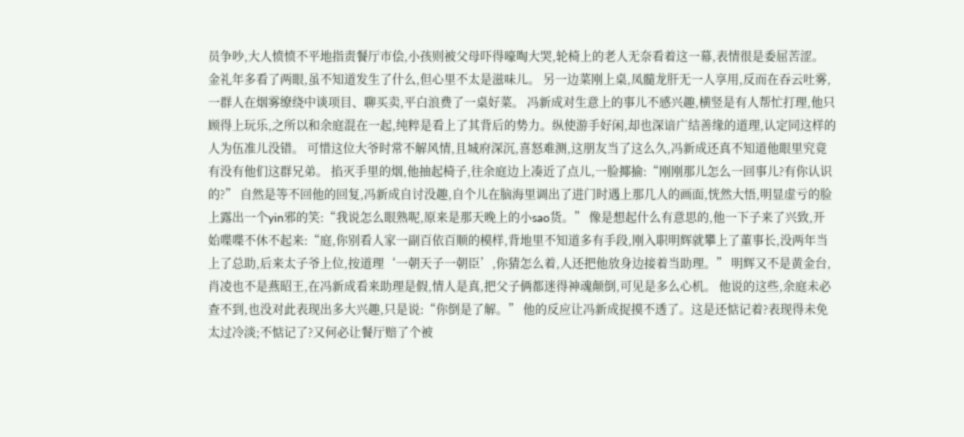员争吵,大人愤愤不平地指责餐厅市侩,小孩则被父母吓得嚎啕大哭,轮椅上的老人无奈看着这一幕,表情很是委屈苦涩。 金礼年多看了两眼,虽不知道发生了什么,但心里不太是滋味儿。 另一边菜刚上桌,凤髓龙肝无一人享用,反而在吞云吐雾,一群人在烟雾缭绕中谈项目、聊买卖,平白浪费了一桌好菜。 冯新成对生意上的事儿不感兴趣,横竖是有人帮忙打理,他只顾得上玩乐,之所以和余庭混在一起,纯粹是看上了其背后的势力。纵使游手好闲,却也深谙广结善缘的道理,认定同这样的人为伍准儿没错。 可惜这位大爷时常不解风情,且城府深沉,喜怒难测,这朋友当了这么久,冯新成还真不知道他眼里究竟有没有他们这群兄弟。 掐灭手里的烟,他抽起椅子,往余庭边上凑近了点儿,一脸揶揄:“刚刚那儿怎么一回事儿?有你认识的?” 自然是等不回他的回复,冯新成自讨没趣,自个儿在脑海里调出了进门时遇上那几人的画面,恍然大悟,明显虚亏的脸上露出一个yin邪的笑:“我说怎么眼熟呢,原来是那天晚上的小sao货。” 像是想起什么有意思的,他一下子来了兴致,开始喋喋不休不起来:“庭,你别看人家一副百依百顺的模样,背地里不知道多有手段,刚入职明辉就攀上了董事长,没两年当上了总助,后来太子爷上位,按道理‘一朝天子一朝臣’,你猜怎么着,人还把他放身边接着当助理。” 明辉又不是黄金台,肖凌也不是燕昭王,在冯新成看来助理是假,情人是真,把父子俩都迷得神魂颠倒,可见是多么心机。 他说的这些,余庭未必查不到,也没对此表现出多大兴趣,只是说:“你倒是了解。” 他的反应让冯新成捉摸不透了。这是还惦记着?表现得未免太过冷淡;不惦记了?又何必让餐厅赔了个被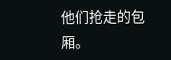他们抢走的包厢。